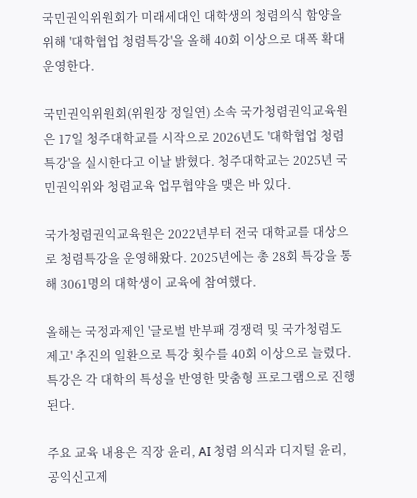국민권익위원회가 미래세대인 대학생의 청렴의식 함양을 위해 '대학협업 청렴특강'을 올해 40회 이상으로 대폭 확대 운영한다.

국민권익위원회(위원장 정일연) 소속 국가청렴권익교육원은 17일 청주대학교를 시작으로 2026년도 '대학협업 청렴특강'을 실시한다고 이날 밝혔다. 청주대학교는 2025년 국민권익위와 청렴교육 업무협약을 맺은 바 있다.

국가청렴권익교육원은 2022년부터 전국 대학교를 대상으로 청렴특강을 운영해왔다. 2025년에는 총 28회 특강을 통해 3061명의 대학생이 교육에 참여했다.

올해는 국정과제인 '글로벌 반부패 경쟁력 및 국가청렴도 제고' 추진의 일환으로 특강 횟수를 40회 이상으로 늘렸다. 특강은 각 대학의 특성을 반영한 맞춤형 프로그램으로 진행된다.

주요 교육 내용은 직장 윤리, AI 청렴 의식과 디지털 윤리, 공익신고제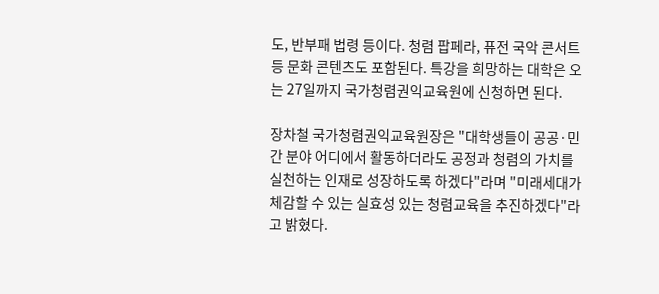도, 반부패 법령 등이다. 청렴 팝페라, 퓨전 국악 콘서트 등 문화 콘텐츠도 포함된다. 특강을 희망하는 대학은 오는 27일까지 국가청렴권익교육원에 신청하면 된다.

장차철 국가청렴권익교육원장은 "대학생들이 공공·민간 분야 어디에서 활동하더라도 공정과 청렴의 가치를 실천하는 인재로 성장하도록 하겠다"라며 "미래세대가 체감할 수 있는 실효성 있는 청렴교육을 추진하겠다"라고 밝혔다.